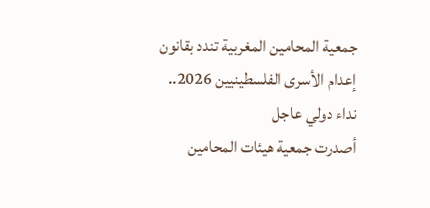جمعية المحامين المغربية تندد بقانون إعدام الأسرى الفلسطينيين 2026.. نداء دولي عاجل
أصدرت جمعية هيئات المحامين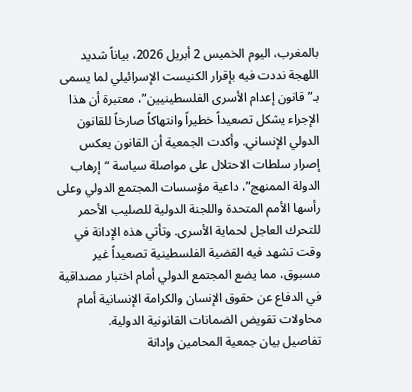بالمغرب، اليوم الخميس 2 أبريل 2026، بياناً شديد اللهجة نددت فيه بإقرار الكنيست الإسرائيلي لما يسمى بـ”قانون إعدام الأسرى الفلسطينيين”، معتبرة أن هذا الإجراء يشكل تصعيداً خطيراً وانتهاكاً صارخاً للقانون الدولي الإنساني. وأكدت الجمعية أن القانون يعكس إصرار سلطات الاحتلال على مواصلة سياسة “إرهاب الدولة الممنهج”، داعية مؤسسات المجتمع الدولي وعلى رأسها الأمم المتحدة واللجنة الدولية للصليب الأحمر للتحرك العاجل لحماية الأسرى. وتأتي هذه الإدانة في وقت تشهد فيه القضية الفلسطينية تصعيداً غير مسبوق، مما يضع المجتمع الدولي أمام اختبار مصداقية في الدفاع عن حقوق الإنسان والكرامة الإنسانية أمام محاولات تقويض الضمانات القانونية الدولية.
تفاصيل بيان جمعية المحامين وإدانة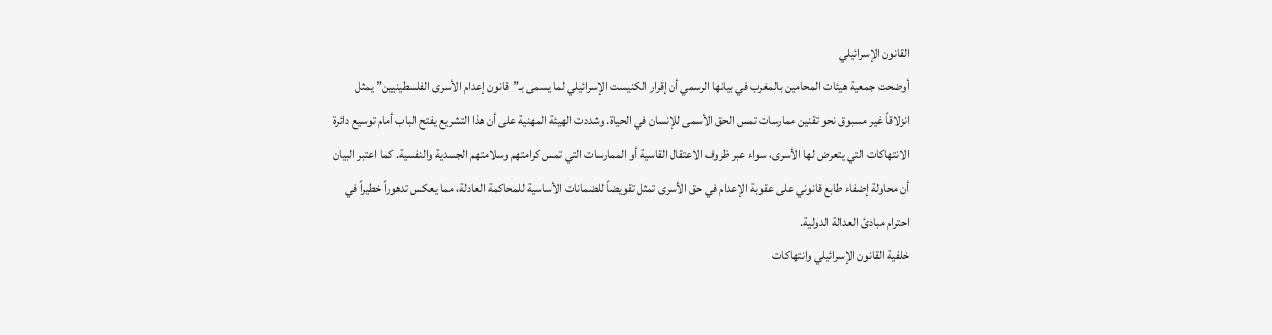القانون الإسرائيلي
أوضحت جمعية هيئات المحامين بالمغرب في بيانها الرسمي أن إقرار الكنيست الإسرائيلي لما يسمى بـ”قانون إعدام الأسرى الفلسطينيين” يمثل انزلاقاً غير مسبوق نحو تقنين ممارسات تمس الحق الأسمى للإنسان في الحياة. وشددت الهيئة المهنية على أن هذا التشريع يفتح الباب أمام توسيع دائرة الانتهاكات التي يتعرض لها الأسرى، سواء عبر ظروف الاعتقال القاسية أو الممارسات التي تمس كرامتهم وسلامتهم الجسدية والنفسية. كما اعتبر البيان أن محاولة إضفاء طابع قانوني على عقوبة الإعدام في حق الأسرى تمثل تقويضاً للضمانات الأساسية للمحاكمة العادلة، مما يعكس تدهوراً خطيراً في احترام مبادئ العدالة الدولية.
خلفية القانون الإسرائيلي وانتهاكات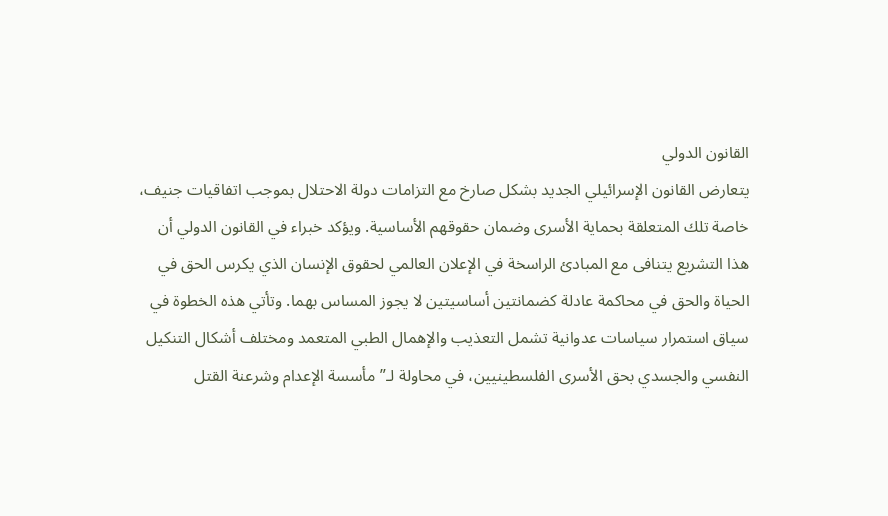القانون الدولي
يتعارض القانون الإسرائيلي الجديد بشكل صارخ مع التزامات دولة الاحتلال بموجب اتفاقيات جنيف، خاصة تلك المتعلقة بحماية الأسرى وضمان حقوقهم الأساسية. ويؤكد خبراء في القانون الدولي أن هذا التشريع يتنافى مع المبادئ الراسخة في الإعلان العالمي لحقوق الإنسان الذي يكرس الحق في الحياة والحق في محاكمة عادلة كضمانتين أساسيتين لا يجوز المساس بهما. وتأتي هذه الخطوة في سياق استمرار سياسات عدوانية تشمل التعذيب والإهمال الطبي المتعمد ومختلف أشكال التنكيل النفسي والجسدي بحق الأسرى الفلسطينيين، في محاولة لـ”مأسسة الإعدام وشرعنة القتل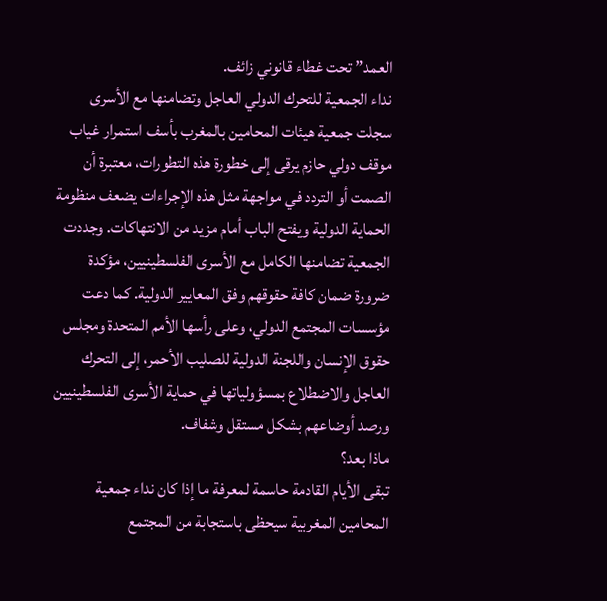العمد” تحت غطاء قانوني زائف.
نداء الجمعية للتحرك الدولي العاجل وتضامنها مع الأسرى
سجلت جمعية هيئات المحامين بالمغرب بأسف استمرار غياب موقف دولي حازم يرقى إلى خطورة هذه التطورات، معتبرة أن الصمت أو التردد في مواجهة مثل هذه الإجراءات يضعف منظومة الحماية الدولية ويفتح الباب أمام مزيد من الانتهاكات. وجددت الجمعية تضامنها الكامل مع الأسرى الفلسطينيين، مؤكدة ضرورة ضمان كافة حقوقهم وفق المعايير الدولية. كما دعت مؤسسات المجتمع الدولي، وعلى رأسها الأمم المتحدة ومجلس حقوق الإنسان واللجنة الدولية للصليب الأحمر، إلى التحرك العاجل والاضطلاع بمسؤولياتها في حماية الأسرى الفلسطينيين ورصد أوضاعهم بشكل مستقل وشفاف.
ماذا بعد؟
تبقى الأيام القادمة حاسمة لمعرفة ما إذا كان نداء جمعية المحامين المغربية سيحظى باستجابة من المجتمع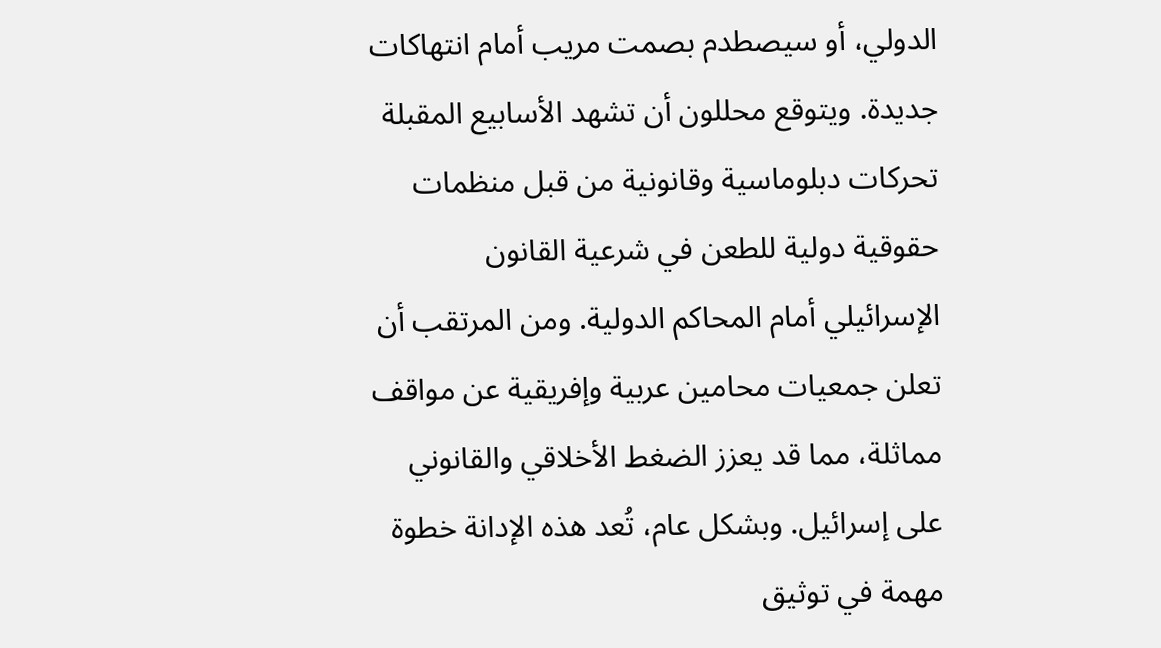الدولي، أو سيصطدم بصمت مريب أمام انتهاكات جديدة. ويتوقع محللون أن تشهد الأسابيع المقبلة تحركات دبلوماسية وقانونية من قبل منظمات حقوقية دولية للطعن في شرعية القانون الإسرائيلي أمام المحاكم الدولية. ومن المرتقب أن تعلن جمعيات محامين عربية وإفريقية عن مواقف مماثلة، مما قد يعزز الضغط الأخلاقي والقانوني على إسرائيل. وبشكل عام، تُعد هذه الإدانة خطوة مهمة في توثيق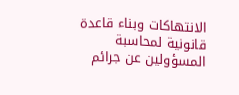الانتهاكات وبناء قاعدة قانونية لمحاسبة المسؤولين عن جرائم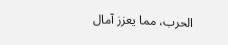الحرب، مما يعزز آمال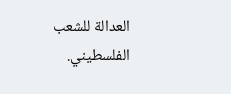العدالة للشعب الفلسطيني.